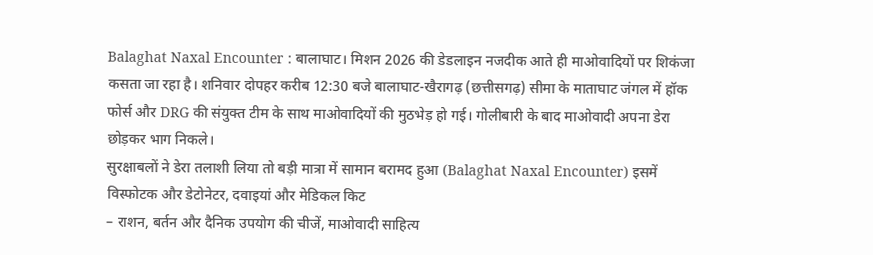Balaghat Naxal Encounter : बालाघाट। मिशन 2026 की डेडलाइन नजदीक आते ही माओवादियों पर शिकंजा कसता जा रहा है। शनिवार दोपहर करीब 12:30 बजे बालाघाट-खैरागढ़ (छत्तीसगढ़) सीमा के माताघाट जंगल में हॉक फोर्स और DRG की संयुक्त टीम के साथ माओवादियों की मुठभेड़ हो गई। गोलीबारी के बाद माओवादी अपना डेरा छोड़कर भाग निकले।
सुरक्षाबलों ने डेरा तलाशी लिया तो बड़ी मात्रा में सामान बरामद हुआ (Balaghat Naxal Encounter) इसमें विस्फोटक और डेटोनेटर, दवाइयां और मेडिकल किट
– राशन, बर्तन और दैनिक उपयोग की चीजें, माओवादी साहित्य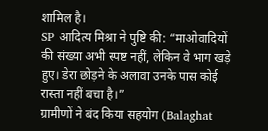शामिल है।
SP आदित्य मिश्रा ने पुष्टि की: “माओवादियों की संख्या अभी स्पष्ट नहीं, लेकिन वे भाग खड़े हुए। डेरा छोड़ने के अलावा उनके पास कोई रास्ता नहीं बचा है।”
ग्रामीणों ने बंद किया सहयोग (Balaghat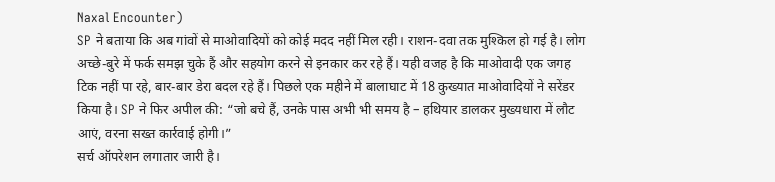Naxal Encounter)
SP ने बताया कि अब गांवों से माओवादियों को कोई मदद नहीं मिल रही। राशन-दवा तक मुश्किल हो गई है। लोग अच्छे-बुरे में फर्क समझ चुके हैं और सहयोग करने से इनकार कर रहे हैं। यही वजह है कि माओवादी एक जगह टिक नहीं पा रहे, बार-बार डेरा बदल रहे हैं। पिछले एक महीने में बालाघाट में 18 कुख्यात माओवादियों ने सरेंडर किया है। SP ने फिर अपील की: “जो बचे हैं, उनके पास अभी भी समय है – हथियार डालकर मुख्यधारा में लौट आएं, वरना सख्त कार्रवाई होगी।”
सर्च ऑपरेशन लगातार जारी है।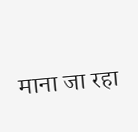माना जा रहा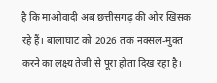है कि माओवादी अब छत्तीसगढ़ की ओर खिसक रहे हैं। बालाघाट को 2026 तक नक्सल-मुक्त करने का लक्ष्य तेजी से पूरा होता दिख रहा है।